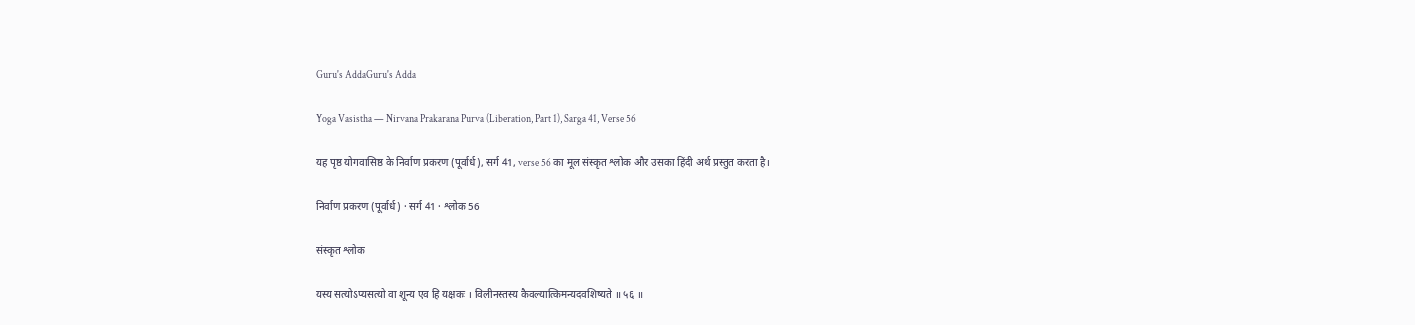Guru's AddaGuru's Adda

Yoga Vasistha — Nirvana Prakarana Purva (Liberation, Part 1), Sarga 41, Verse 56

यह पृष्ठ योगवासिष्ठ के निर्वाण प्रकरण (पूर्वार्ध), सर्ग 41, verse 56 का मूल संस्कृत श्लोक और उसका हिंदी अर्थ प्रस्तुत करता है।

निर्वाण प्रकरण (पूर्वार्ध) · सर्ग 41 · श्लोक 56

संस्कृत श्लोक

यस्य सत्योऽप्यसत्यो वा शून्य एव हि यक्षकः । विलीनस्तस्य कैवल्यात्किमन्यदवशिष्यते ॥ ५६ ॥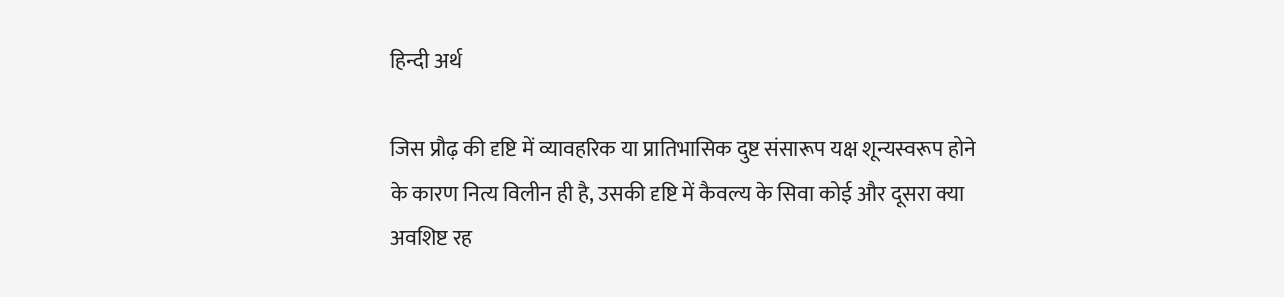हिन्दी अर्थ

जिस प्रौढ़ की दृष्टि में व्यावहरिक या प्रातिभासिक दुष्ट संसारूप यक्ष शून्यस्वरूप होने के कारण नित्य विलीन ही है, उसकी दृष्टि में कैवल्य के सिवा कोई और दूसरा क्या अवशिष्ट रह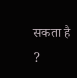सकता है ?